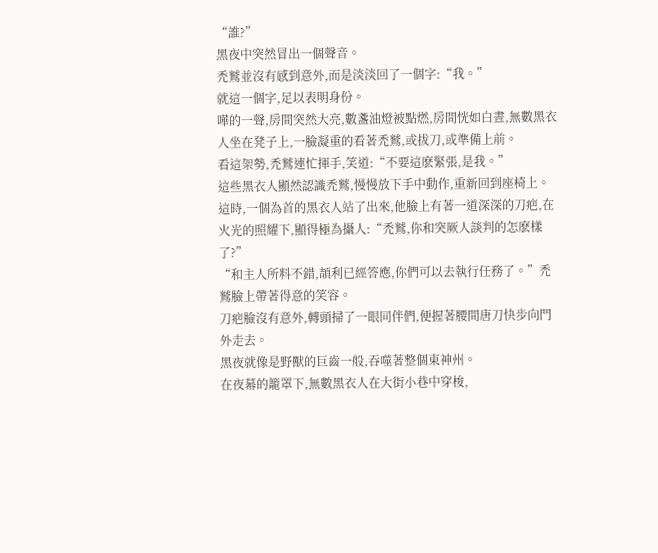“誰?”
黑夜中突然冒出一個聲音。
禿鷲並沒有感到意外,而是淡淡回了一個字:“我。”
就這一個字,足以表明身份。
嘩的一聲,房間突然大亮,數盞油燈被點燃,房間恍如白晝,無數黑衣人坐在凳子上,一臉凝重的看著禿鷲,或拔刀,或準備上前。
看這架勢,禿鷲連忙揮手,笑道:“不要這麽緊張,是我。”
這些黑衣人顯然認識禿鷲,慢慢放下手中動作,重新回到座椅上。
這時,一個為首的黑衣人站了出來,他臉上有著一道深深的刀疤,在火光的照耀下,顯得極為攝人:“禿鷲,你和突厥人談判的怎麽樣了?”
“和主人所料不錯,頡利已經答應,你們可以去執行任務了。”禿鷲臉上帶著得意的笑容。
刀疤臉沒有意外,轉頭掃了一眼同伴們,便握著腰間唐刀快步向門外走去。
黑夜就像是野獸的巨齒一般,吞噬著整個東神州。
在夜幕的籠罩下,無數黑衣人在大街小巷中穿梭,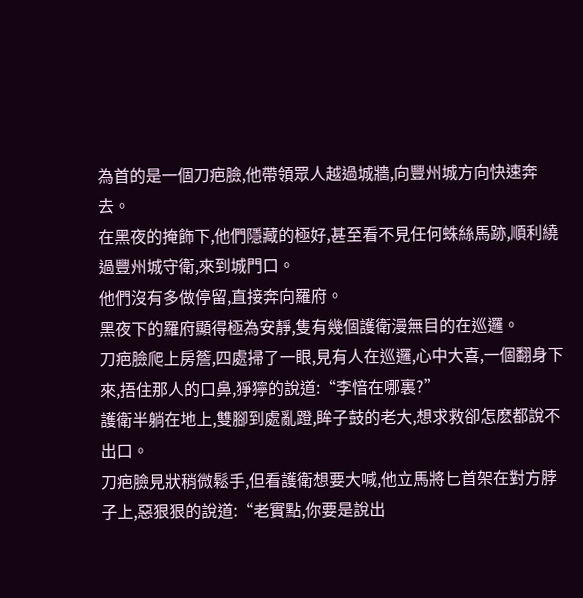為首的是一個刀疤臉,他帶領眾人越過城牆,向豐州城方向快速奔去。
在黑夜的掩飾下,他們隱藏的極好,甚至看不見任何蛛絲馬跡,順利繞過豐州城守衛,來到城門口。
他們沒有多做停留,直接奔向羅府。
黑夜下的羅府顯得極為安靜,隻有幾個護衛漫無目的在巡邏。
刀疤臉爬上房簷,四處掃了一眼,見有人在巡邏,心中大喜,一個翻身下來,捂住那人的口鼻,猙獰的說道:“李愔在哪裏?”
護衛半躺在地上,雙腳到處亂蹬,眸子鼓的老大,想求救卻怎麽都說不出口。
刀疤臉見狀稍微鬆手,但看護衛想要大喊,他立馬將匕首架在對方脖子上,惡狠狠的說道:“老實點,你要是說出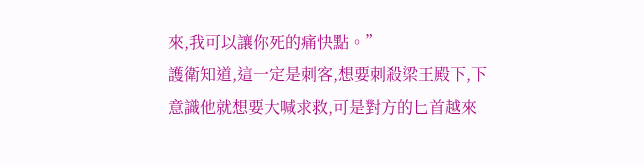來,我可以讓你死的痛快點。”
護衛知道,這一定是刺客,想要刺殺梁王殿下,下意識他就想要大喊求救,可是對方的匕首越來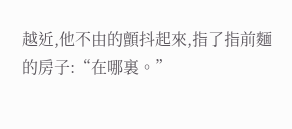越近,他不由的顫抖起來,指了指前麵的房子:“在哪裏。”